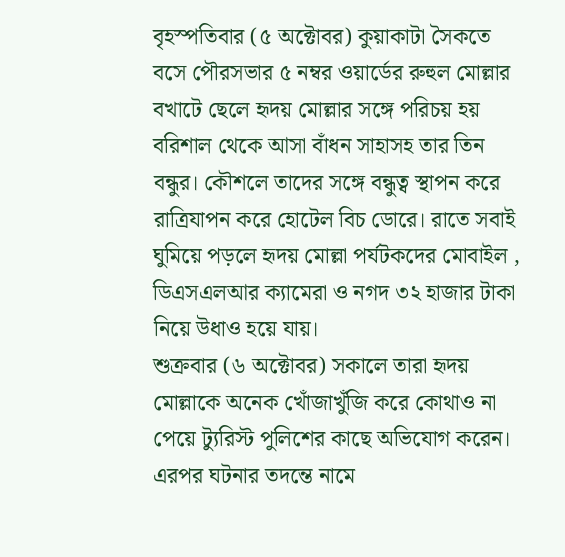বৃহস্পতিবার (৫ অক্টোবর) কুয়াকাটা সৈকতে বসে পৌরসভার ৫ নম্বর ওয়ার্ডের রুহুল মোল্লার বখাটে ছেলে হৃদয় মোল্লার সঙ্গে পরিচয় হয় বরিশাল থেকে আসা বাঁধন সাহাসহ তার তিন বন্ধুর। কৌশলে তাদের সঙ্গে বন্ধুত্ব স্থাপন করে রাত্রিযাপন করে হোটেল বিচ ডোরে। রাতে সবাই ঘুমিয়ে পড়লে হৃদয় মোল্লা পর্যটকদের মোবাইল , ডিএসএলআর ক্যামেরা ও নগদ ৩২ হাজার টাকা নিয়ে উধাও হয়ে যায়।
শুক্রবার (৬ অক্টোবর) সকালে তারা হৃদয় মোল্লাকে অনেক খোঁজাখুঁজি করে কোথাও না পেয়ে ট্যুরিস্ট পুলিশের কাছে অভিযোগ করেন। এরপর ঘটনার তদন্তে নামে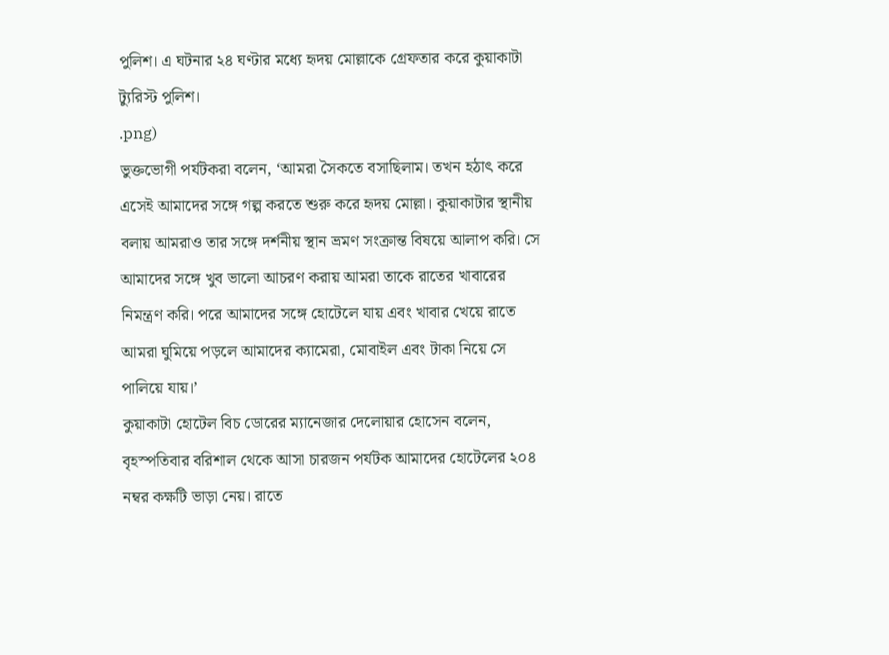পুলিশ। এ ঘটনার ২৪ ঘণ্টার মধ্যে হৃদয় মোল্লাকে গ্রেফতার করে কুয়াকাটা ট্যুরিস্ট পুলিশ।
.png)
ভুক্তভোগী পর্যটকরা বলেন, ‘আমরা সৈকতে বসাছিলাম। তখন হঠাৎ করে এসেই আমাদের সঙ্গে গল্প করতে শুরু করে হৃদয় মোল্লা। কুয়াকাটার স্থানীয় বলায় আমরাও তার সঙ্গে দর্শনীয় স্থান ভ্রমণ সংক্রান্ত বিষয়ে আলাপ করি। সে আমাদের সঙ্গে খুব ভালো আচরণ করায় আমরা তাকে রাতের খাবারের নিমন্ত্রণ করি। পরে আমাদের সঙ্গে হোটেলে যায় এবং খাবার খেয়ে রাতে আমরা ঘুমিয়ে পড়লে আমাদের ক্যামেরা, মোবাইল এবং টাকা নিয়ে সে পালিয়ে যায়।’
কুয়াকাটা হোটেল বিচ ডোরের ম্যানেজার দেলোয়ার হোসেন বলেন, বৃহস্পতিবার বরিশাল থেকে আসা চারজন পর্যটক আমাদের হোটেলের ২০৪ নম্বর কক্ষটি ভাড়া নেয়। রাতে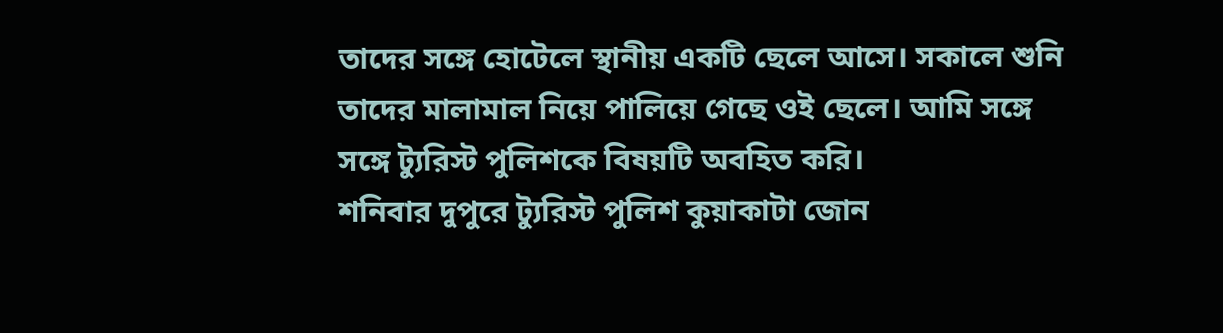তাদের সঙ্গে হোটেলে স্থানীয় একটি ছেলে আসে। সকালে শুনি তাদের মালামাল নিয়ে পালিয়ে গেছে ওই ছেলে। আমি সঙ্গে সঙ্গে ট্যুরিস্ট পুলিশকে বিষয়টি অবহিত করি।
শনিবার দুপুরে ট্যুরিস্ট পুলিশ কুয়াকাটা জোন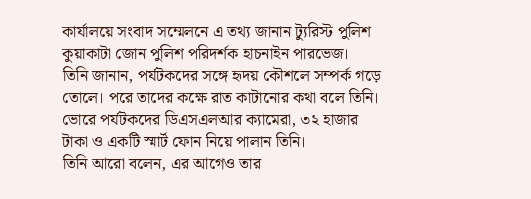কার্যালয়ে সংবাদ সম্মেলনে এ তথ্য জানান ট্যুরিস্ট পুলিশ কুয়াকাটা জোন পুলিশ পরিদর্শক হাচনাইন পারভেজ।
তিনি জানান, পর্যটকদের সঙ্গে হৃদয় কৌশলে সম্পর্ক গড়ে তোলে। পরে তাদের কক্ষে রাত কাটানোর কথা বলে তিনি। ভোরে পর্যটকদের ডিএসএলআর ক্যামেরা, ৩২ হাজার টাকা ও একটি স্মার্ট ফোন নিয়ে পালান তিনি।
তিনি আরো বলেন, এর আগেও তার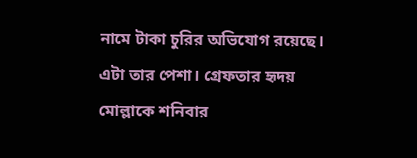নামে টাকা চুরির অভিযোগ রয়েছে। এটা তার পেশা। গ্রেফতার হৃদয় মোল্লাকে শনিবার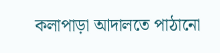কলাপাড়া আদালতে পাঠানো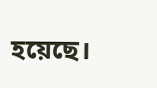হয়েছে।